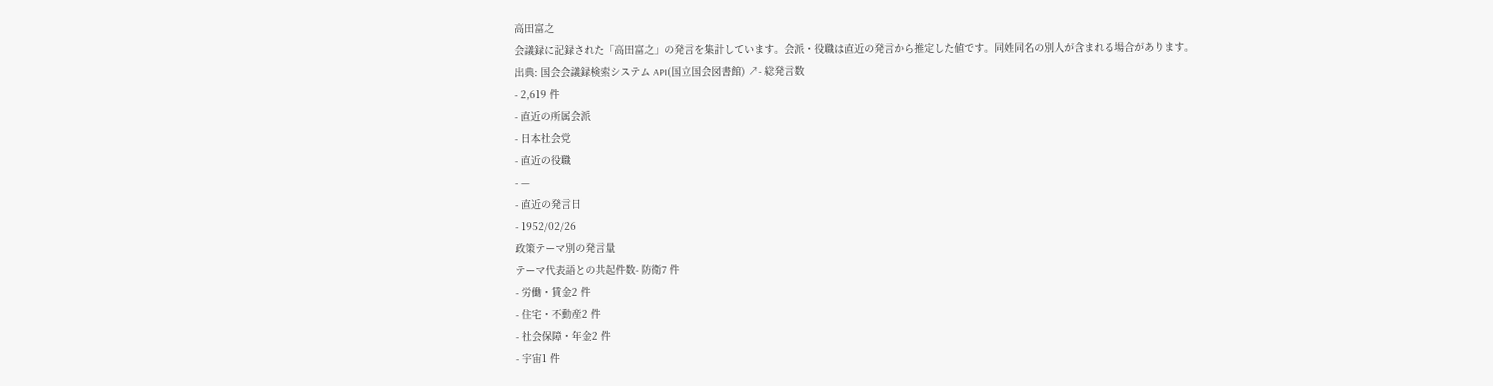高田富之
会議録に記録された「高田富之」の発言を集計しています。会派・役職は直近の発言から推定した値です。同姓同名の別人が含まれる場合があります。
出典: 国会会議録検索システム API(国立国会図書館) ↗- 総発言数
- 2,619 件
- 直近の所属会派
- 日本社会党
- 直近の役職
- —
- 直近の発言日
- 1952/02/26
政策テーマ別の発言量
テーマ代表語との共起件数- 防衛7 件
- 労働・賃金2 件
- 住宅・不動産2 件
- 社会保障・年金2 件
- 宇宙1 件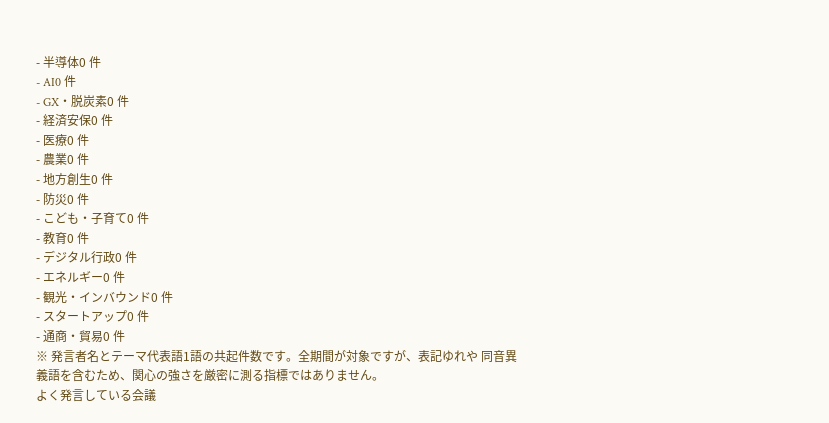- 半導体0 件
- AI0 件
- GX・脱炭素0 件
- 経済安保0 件
- 医療0 件
- 農業0 件
- 地方創生0 件
- 防災0 件
- こども・子育て0 件
- 教育0 件
- デジタル行政0 件
- エネルギー0 件
- 観光・インバウンド0 件
- スタートアップ0 件
- 通商・貿易0 件
※ 発言者名とテーマ代表語1語の共起件数です。全期間が対象ですが、表記ゆれや 同音異義語を含むため、関心の強さを厳密に測る指標ではありません。
よく発言している会議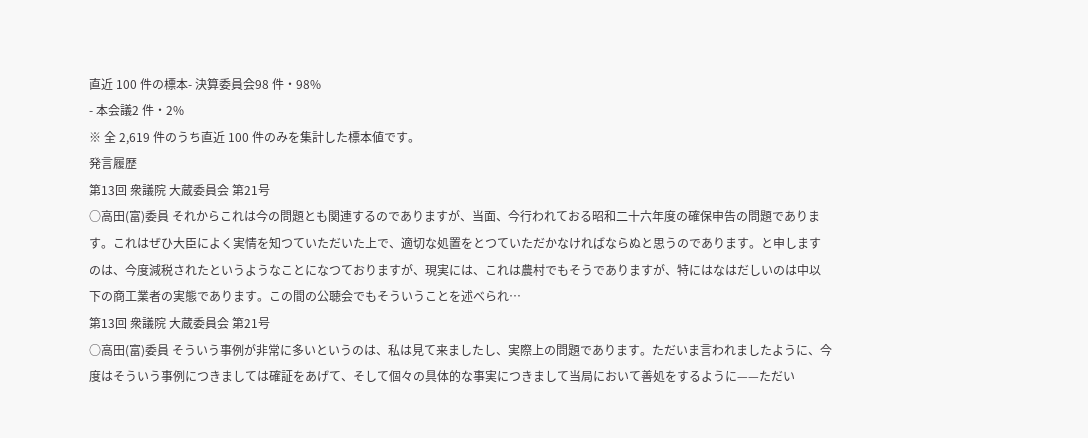直近 100 件の標本- 決算委員会98 件・98%
- 本会議2 件・2%
※ 全 2,619 件のうち直近 100 件のみを集計した標本値です。
発言履歴
第13回 衆議院 大蔵委員会 第21号
○高田(富)委員 それからこれは今の問題とも関連するのでありますが、当面、今行われておる昭和二十六年度の確保申告の問題であります。これはぜひ大臣によく実情を知つていただいた上で、適切な処置をとつていただかなければならぬと思うのであります。と申しますのは、今度減税されたというようなことになつておりますが、現実には、これは農村でもそうでありますが、特にはなはだしいのは中以下の商工業者の実態であります。この間の公聴会でもそういうことを述べられ…
第13回 衆議院 大蔵委員会 第21号
○高田(富)委員 そういう事例が非常に多いというのは、私は見て来ましたし、実際上の問題であります。ただいま言われましたように、今度はそういう事例につきましては確証をあげて、そして個々の具体的な事実につきまして当局において善処をするように——ただい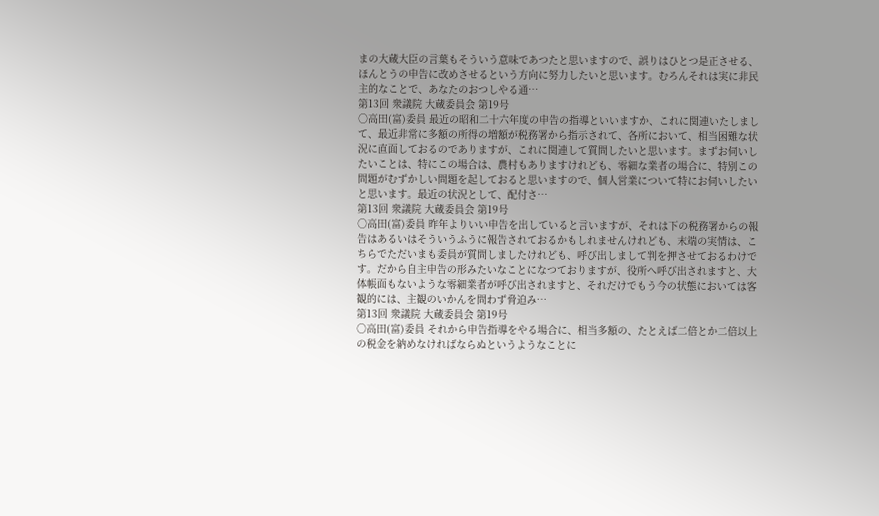まの大蔵大臣の言葉もそういう意味であつたと思いますので、誤りはひとつ是正させる、ほんとうの申告に改めさせるという方向に努力したいと思います。むろんそれは実に非民主的なことで、あなたのおつしやる通…
第13回 衆議院 大蔵委員会 第19号
○高田(富)委員 最近の昭和二十六年度の申告の指導といいますか、これに関連いたしまして、最近非常に多額の所得の増額が税務署から指示されて、各所において、相当困難な状況に直面しておるのでありますが、これに関連して質問したいと思います。まずお伺いしたいことは、特にこの場合は、農村もありますけれども、零細な業者の場合に、特別この問題がむずかしい問題を起しておると思いますので、個人営業について特にお伺いしたいと思います。最近の状況として、配付さ…
第13回 衆議院 大蔵委員会 第19号
○高田(富)委員 昨年よりいい申告を出していると言いますが、それは下の税務署からの報告はあるいはそういうふうに報告されておるかもしれませんけれども、末端の実情は、こちらでただいまも委員が質問しましたけれども、呼び出しまして判を押させておるわけです。だから自主申告の形みたいなことになつておりますが、役所へ呼び出されますと、大体帳面もないような零細業者が呼び出されますと、それだけでもう今の状態においては客観的には、主観のいかんを問わず脅迫み…
第13回 衆議院 大蔵委員会 第19号
○高田(富)委員 それから申告指導をやる場合に、相当多額の、たとえば二倍とか二倍以上の税金を納めなければならぬというようなことに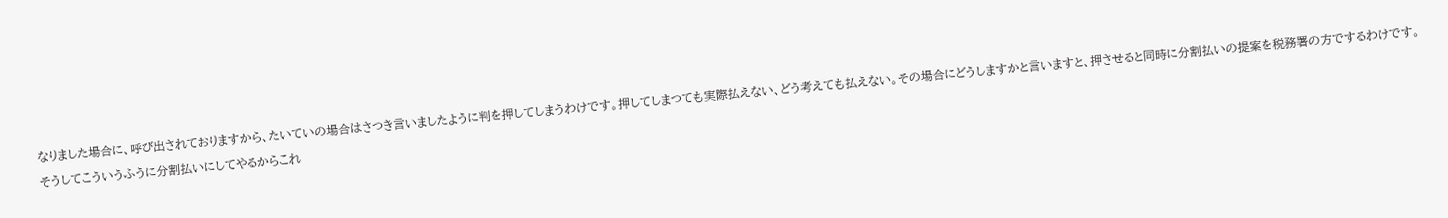なりました場合に、呼び出されておりますから、たいていの場合はさつき言いましたように判を押してしまうわけです。押してしまつても実際払えない、どう考えても払えない。その場合にどうしますかと言いますと、押させると同時に分割払いの提案を税務署の方でするわけです。そうしてこういうふうに分割払いにしてやるからこれ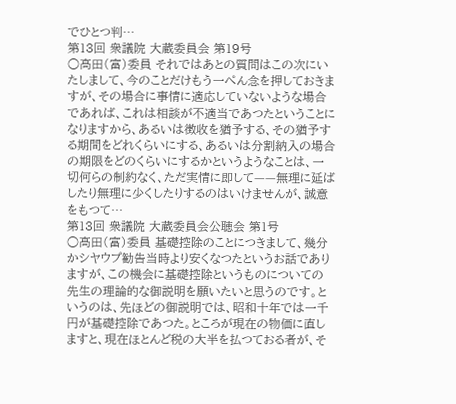でひとつ判…
第13回 衆議院 大蔵委員会 第19号
○高田(富)委員 それではあとの質問はこの次にいたしまして、今のことだけもう一ぺん念を押しておきますが、その場合に事情に適応していないような場合であれば、これは相談が不適当であつたということになりますから、あるいは徴收を猶予する、その猶予する期間をどれくらいにする、あるいは分割納入の場合の期限をどのくらいにするかというようなことは、一切何らの制約なく、ただ実情に即して——無理に延ばしたり無理に少くしたりするのはいけませんが、誠意をもつて…
第13回 衆議院 大蔵委員会公聴会 第1号
○高田(富)委員 基礎控除のことにつきまして、幾分かシヤウプ勧告当時より安くなつたというお話でありますが、この機会に基礎控除というものについての先生の理論的な御説明を願いたいと思うのです。というのは、先ほどの御説明では、昭和十年では一千円が基礎控除であつた。ところが現在の物価に直しますと、現在ほとんど税の大半を払つておる者が、そ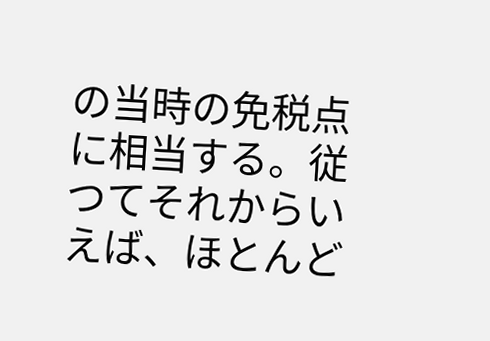の当時の免税点に相当する。従つてそれからいえば、ほとんど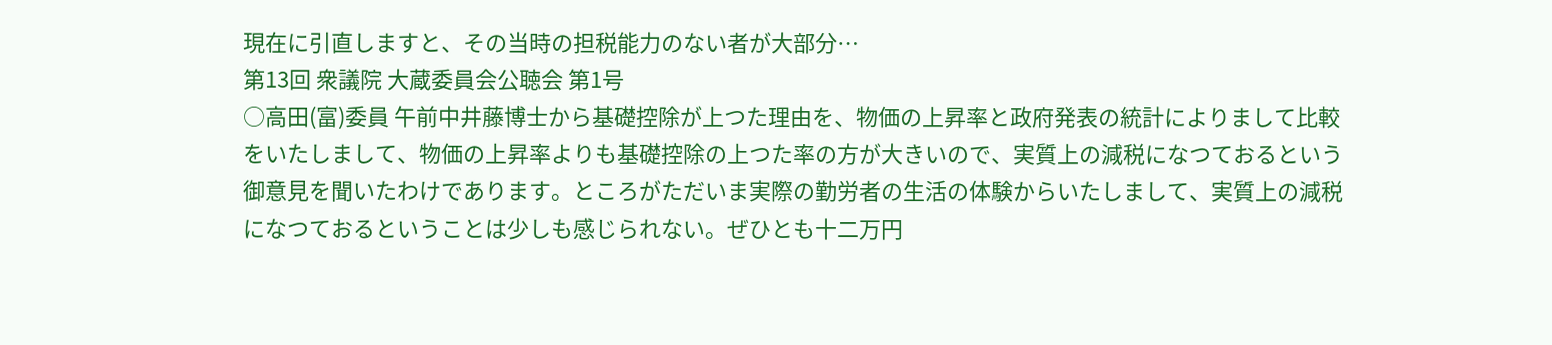現在に引直しますと、その当時の担税能力のない者が大部分…
第13回 衆議院 大蔵委員会公聴会 第1号
○高田(富)委員 午前中井藤博士から基礎控除が上つた理由を、物価の上昇率と政府発表の統計によりまして比較をいたしまして、物価の上昇率よりも基礎控除の上つた率の方が大きいので、実質上の減税になつておるという御意見を聞いたわけであります。ところがただいま実際の勤労者の生活の体験からいたしまして、実質上の減税になつておるということは少しも感じられない。ぜひとも十二万円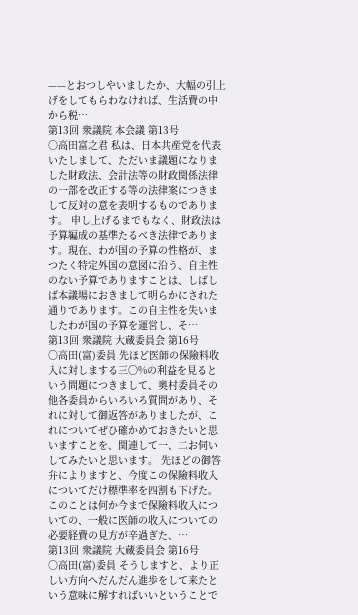——とおつしやいましたか、大幅の引上げをしてもらわなければ、生活費の中から税…
第13回 衆議院 本会議 第13号
○高田富之君 私は、日本共産党を代表いたしまして、ただいま議題になりました財政法、会計法等の財政関係法律の一部を改正する等の法律案につきまして反対の意を表明するものであります。 申し上げるまでもなく、財政法は予算編成の基準たるべき法律であります。現在、わが国の予算の性格が、まつたく特定外国の意図に沿う、自主性のない予算でありますことは、しばしば本議場におきまして明らかにされた通りであります。この自主性を失いましたわが国の予算を運営し、そ…
第13回 衆議院 大蔵委員会 第16号
○高田(富)委員 先ほど医師の保險料收入に対しまする三〇%の利益を見るという問題につきまして、奥村委員その他各委員からいろいろ質問があり、それに対して御返答がありましたが、これについてぜひ確かめておきたいと思いますことを、関連して一、二お伺いしてみたいと思います。 先ほどの御答弁によりますと、今度この保險料收入についてだけ標準率を四割も下げた。このことは何か今まで保險料收入についての、一般に医師の收入についての必要経費の見方が辛過ぎた、…
第13回 衆議院 大蔵委員会 第16号
○高田(富)委員 そうしますと、より正しい方向へだんだん進歩をして来たという意味に解すればいいということで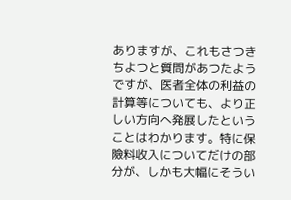ありますが、これもさつきちよつと質問があつたようですが、医者全体の利益の計算等についても、より正しい方向へ発展したということはわかります。特に保險料收入についてだけの部分が、しかも大幅にそうい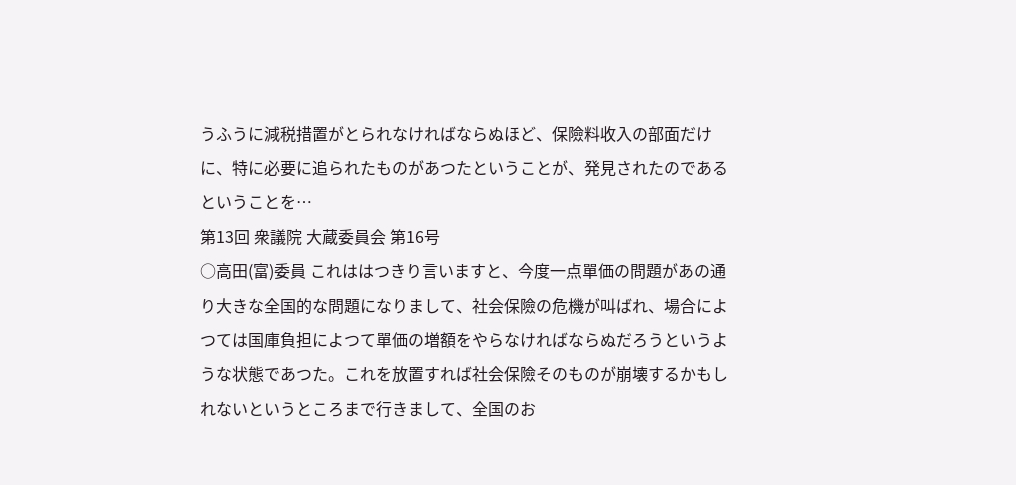うふうに減税措置がとられなければならぬほど、保險料收入の部面だけに、特に必要に追られたものがあつたということが、発見されたのであるということを…
第13回 衆議院 大蔵委員会 第16号
○高田(富)委員 これははつきり言いますと、今度一点單価の問題があの通り大きな全国的な問題になりまして、社会保險の危機が叫ばれ、場合によつては国庫負担によつて單価の増額をやらなければならぬだろうというような状態であつた。これを放置すれば社会保險そのものが崩壊するかもしれないというところまで行きまして、全国のお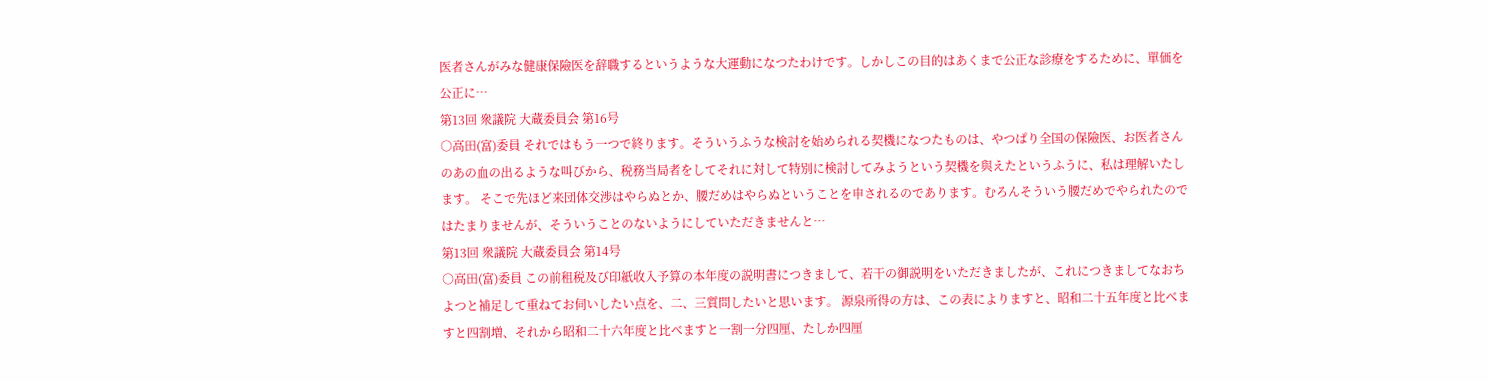医者さんがみな健康保險医を辞職するというような大運動になつたわけです。しかしこの目的はあくまで公正な診療をするために、單価を公正に…
第13回 衆議院 大蔵委員会 第16号
○高田(富)委員 それではもう一つで終ります。そういうふうな検討を始められる契機になつたものは、やつぱり全国の保險医、お医者さんのあの血の出るような叫びから、税務当局者をしてそれに対して特別に検討してみようという契機を與えたというふうに、私は理解いたします。 そこで先ほど来団体交渉はやらぬとか、腰だめはやらぬということを申されるのであります。むろんそういう腰だめでやられたのではたまりませんが、そういうことのないようにしていただきませんと…
第13回 衆議院 大蔵委員会 第14号
○高田(富)委員 この前租税及び印紙收入予算の本年度の説明書につきまして、若干の御説明をいただきましたが、これにつきましてなおちよつと補足して重ねてお伺いしたい点を、二、三質問したいと思います。 源泉所得の方は、この表によりますと、昭和二十五年度と比べますと四割増、それから昭和二十六年度と比べますと一割一分四厘、たしか四厘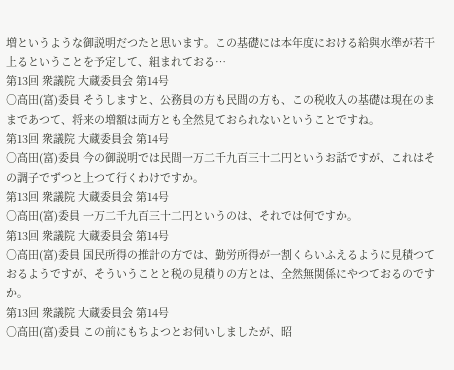増というような御説明だつたと思います。この基礎には本年度における給與水準が若干上るということを予定して、組まれておる…
第13回 衆議院 大蔵委員会 第14号
○高田(富)委員 そうしますと、公務員の方も民間の方も、この税收入の基礎は現在のままであつて、将来の増額は両方とも全然見ておられないということですね。
第13回 衆議院 大蔵委員会 第14号
○高田(富)委員 今の御説明では民間一万二千九百三十二円というお話ですが、これはその調子でずつと上つて行くわけですか。
第13回 衆議院 大蔵委員会 第14号
○高田(富)委員 一万二千九百三十二円というのは、それでは何ですか。
第13回 衆議院 大蔵委員会 第14号
○高田(富)委員 国民所得の推計の方では、勤労所得が一割くらいふえるように見積つておるようですが、そういうことと税の見積りの方とは、全然無関係にやつておるのですか。
第13回 衆議院 大蔵委員会 第14号
○高田(富)委員 この前にもちよつとお伺いしましたが、昭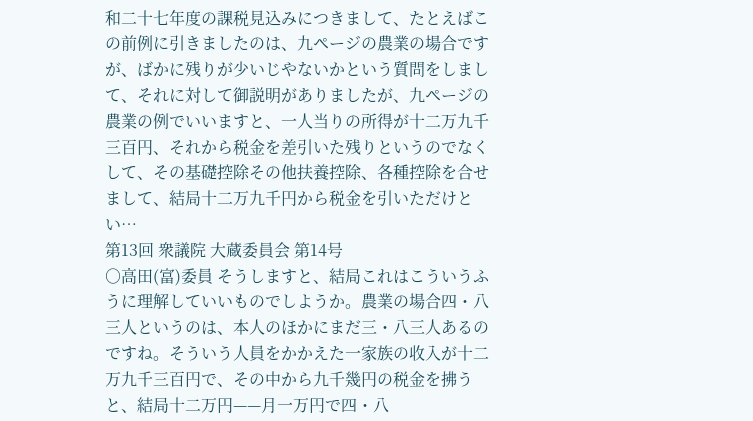和二十七年度の課税見込みにつきまして、たとえばこの前例に引きましたのは、九ページの農業の場合ですが、ばかに残りが少いじやないかという質問をしまして、それに対して御説明がありましたが、九ページの農業の例でいいますと、一人当りの所得が十二万九千三百円、それから税金を差引いた残りというのでなくして、その基礎控除その他扶養控除、各種控除を合せまして、結局十二万九千円から税金を引いただけとい…
第13回 衆議院 大蔵委員会 第14号
○高田(富)委員 そうしますと、結局これはこういうふうに理解していいものでしようか。農業の場合四・八三人というのは、本人のほかにまだ三・八三人あるのですね。そういう人員をかかえた一家族の收入が十二万九千三百円で、その中から九千幾円の税金を拂うと、結局十二万円——月一万円で四・八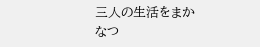三人の生活をまかなつ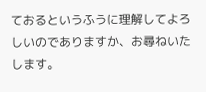ておるというふうに理解してよろしいのでありますか、お尋ねいたします。